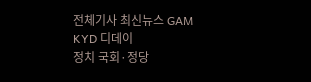전체기사 최신뉴스 GAM
KYD 디데이
정치 국회·정당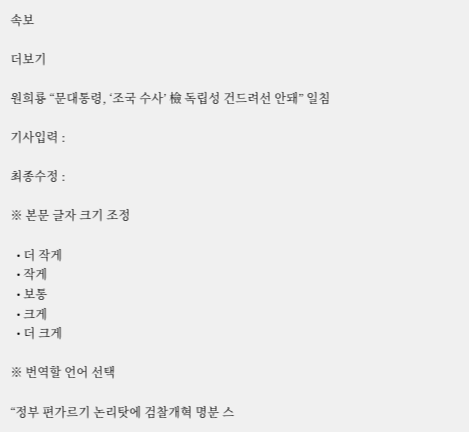속보

더보기

원희룡 “문대통령, ‘조국 수사’ 檢 독립성 건드려선 안돼” 일침

기사입력 :

최종수정 :

※ 본문 글자 크기 조정

  • 더 작게
  • 작게
  • 보통
  • 크게
  • 더 크게

※ 번역할 언어 선택

“정부 편가르기 논리탓에 검찰개혁 명분 스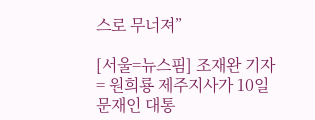스로 무너져”

[서울=뉴스핌] 조재완 기자 = 원희룡 제주지사가 10일 문재인 대통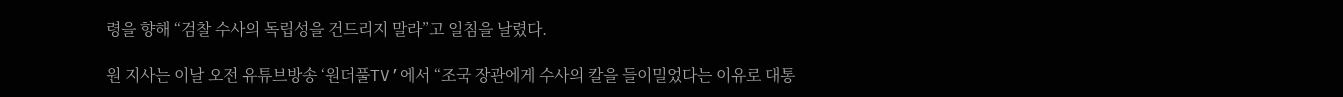령을 향해 “검찰 수사의 독립성을 건드리지 말라”고 일침을 날렸다.

원 지사는 이날 오전 유튜브방송 ‘원더풀TV’에서 “조국 장관에게 수사의 칼을 들이밀었다는 이유로 대통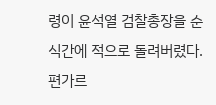령이 윤석열 검찰총장을 순식간에 적으로 돌려버렸다. 편가르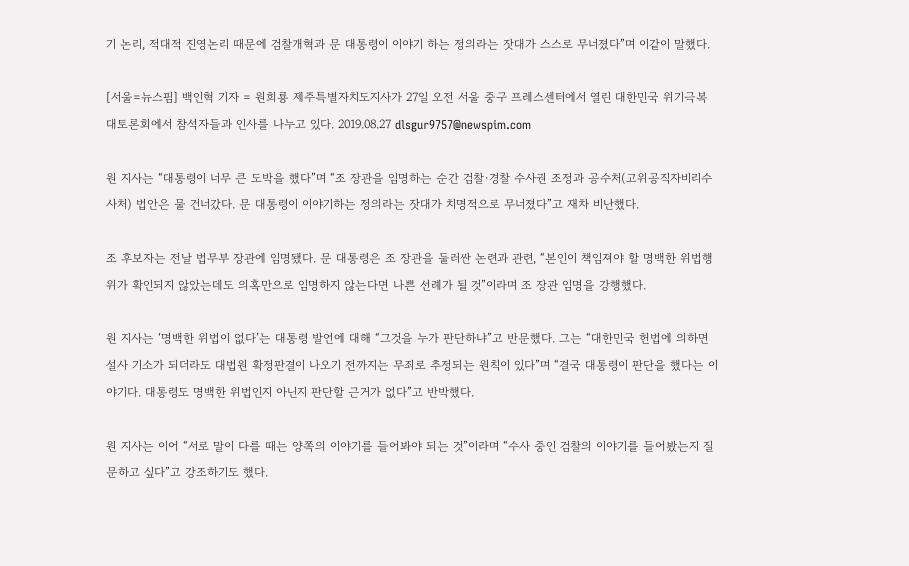기 논리, 적대적 진영논리 때문에 검찰개혁과 문 대통령이 이야기 하는 정의라는 잣대가 스스로 무너졌다”며 이같이 말했다.

[서울=뉴스핌] 백인혁 기자 = 원희룡 제주특별자치도지사가 27일 오전 서울 중구 프레스센터에서 열린 대한민국 위기극복 대토론회에서 참석자들과 인사를 나누고 있다. 2019.08.27 dlsgur9757@newspim.com

원 지사는 “대통령이 너무 큰 도박을 했다”며 “조 장관을 임명하는 순간 검찰·경찰 수사권 조정과 공수처(고위공직자비리수사처) 법안은 물 건너갔다. 문 대통령이 이야기하는 정의라는 잣대가 치명적으로 무너졌다”고 재차 비난했다.

조 후보자는 전날 법무부 장관에 임명됐다. 문 대통령은 조 장관을 둘러싼 논련과 관련, “본인이 책임져야 할 명백한 위법행위가 확인되지 않았는데도 의혹만으로 임명하지 않는다면 나쁜 선례가 될 것”이라며 조 장관 임명을 강행했다.

원 지사는 ‘명백한 위법이 없다’는 대통령 발언에 대해 “그것을 누가 판단하냐”고 반문했다. 그는 “대한민국 헌법에 의하면 설사 기소가 되더라도 대법원 확정판결이 나오기 전까지는 무죄로 추정되는 원칙이 있다”며 “결국 대통령이 판단을 했다는 이야기다. 대통령도 명백한 위법인지 아닌지 판단할 근거가 없다”고 반박했다.

원 지사는 이어 “서로 말이 다를 때는 양쪽의 이야기를 들어봐야 되는 것”이라며 “수사 중인 검찰의 이야기를 들어봤는지 질문하고 싶다”고 강조하기도 했다.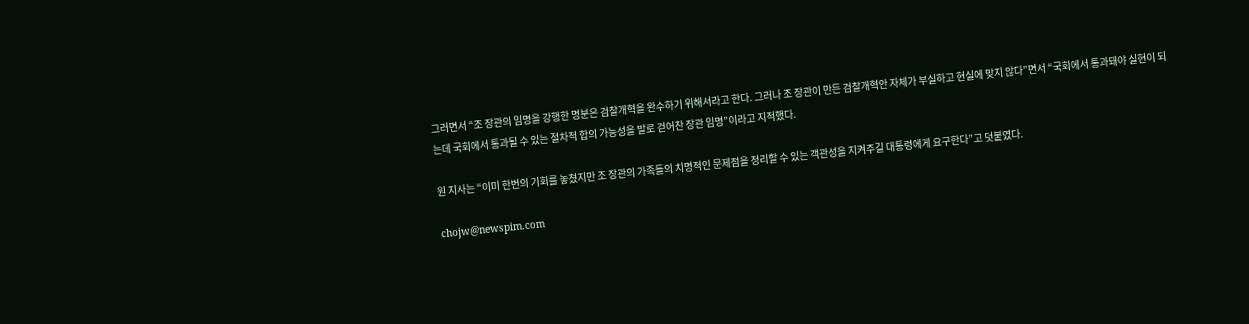그러면서 “조 장관의 임명을 강행한 명분은 검찰개혁을 완수하기 위해서라고 한다. 그러나 조 장관이 만든 검찰개혁안 자체가 부실하고 현실에 맞지 않다”면서 “국회에서 통과돼야 실현이 되는데 국회에서 통과될 수 있는 절차적 합의 가능성을 발로 걷어찬 장관 임명”이라고 지적했다.

원 지사는 “이미 한번의 기회를 놓쳤지만 조 장관의 가족들의 치명적인 문제점을 정리할 수 있는 객관성을 지켜주길 대통령에게 요구한다”고 덧붙였다.

chojw@newspim.com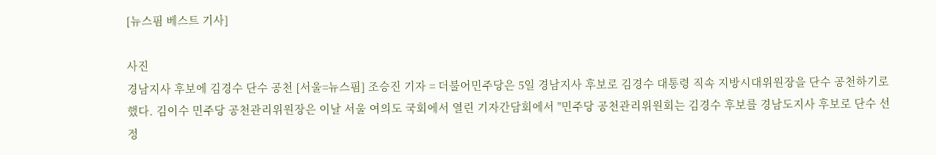[뉴스핌 베스트 기사]

사진
경남지사 후보에 김경수 단수 공천 [서울=뉴스핌] 조승진 기자 = 더불어민주당은 5일 경남지사 후보로 김경수 대통령 직속 지방시대위원장을 단수 공천하기로 했다. 김이수 민주당 공천관리위원장은 이날 서울 여의도 국회에서 열린 기자간담회에서 "민주당 공천관리위원회는 김경수 후보를 경남도지사 후보로 단수 선정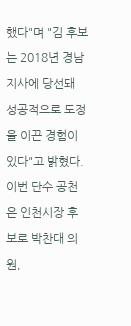했다"며 "김 후보는 2018년 경남지사에 당선돼 성공적으로 도정을 이끈 경험이 있다"고 밝혔다. 이번 단수 공천은 인천시장 후보로 박찬대 의원,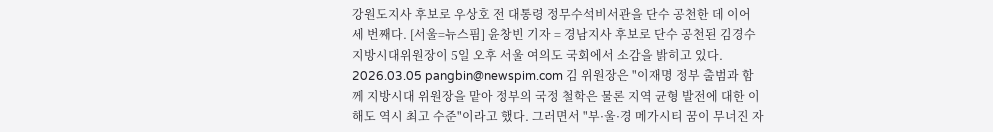강원도지사 후보로 우상호 전 대통령 정무수석비서관을 단수 공천한 데 이어 세 번째다. [서울=뉴스핌] 윤창빈 기자 = 경남지사 후보로 단수 공천된 김경수 지방시대위원장이 5일 오후 서울 여의도 국회에서 소감을 밝히고 있다. 2026.03.05 pangbin@newspim.com 김 위원장은 "이재명 정부 출범과 함께 지방시대 위원장을 맡아 정부의 국정 철학은 물론 지역 균형 발전에 대한 이해도 역시 최고 수준"이라고 했다. 그러면서 "부·울·경 메가시티 꿈이 무너진 자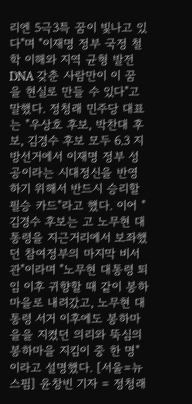리엔 5극3특 꿈이 빛나고 있다"며 "이재명 정부 국정 철학 이해와 지역 균형 발전 DNA 갖춘 사람만이 이 꿈을 현실로 만들 수 있다"고 말했다. 정청래 민주당 대표는 "우상호 후보, 박찬대 후보, 김경수 후보 모두 6.3 지방선거에서 이재명 정부 성공이라는 시대정신을 반영하기 위해서 반드시 승리할 필승 카드"라고 했다. 이어 "김경수 후보는 고 노무현 대통령을 지근거리에서 보좌했던 참여정부의 마지막 비서관"이라며 "노무현 대통령 퇴임 이후 귀향할 때 같이 봉하마을로 내려갔고, 노무현 대통령 서거 이후에도 봉하마을을 지켰던 의리와 뚝심의 봉하마을 지킴이 중 한 명"이라고 설명했다. [서울=뉴스핌] 윤창빈 기자 = 정청래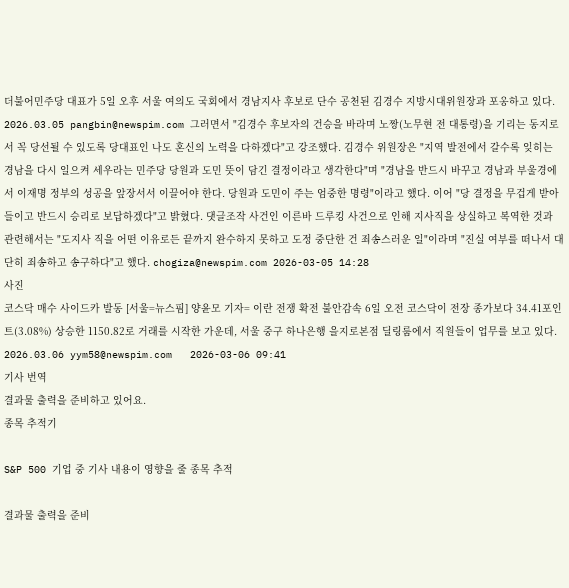더불어민주당 대표가 5일 오후 서울 여의도 국회에서 경남지사 후보로 단수 공천된 김경수 지방시대위원장과 포옹하고 있다. 2026.03.05 pangbin@newspim.com 그러면서 "김경수 후보자의 건승을 바라며 노짱(노무현 전 대통령)을 기리는 동지로서 꼭 당선될 수 있도록 당대표인 나도 혼신의 노력을 다하겠다"고 강조했다. 김경수 위원장은 "지역 발전에서 갈수록 잊히는 경남을 다시 일으켜 세우라는 민주당 당원과 도민 뜻이 담긴 결정이라고 생각한다"며 "경남을 반드시 바꾸고 경남과 부울경에서 이재명 정부의 성공을 앞장서서 이끌어야 한다. 당원과 도민이 주는 엄중한 명령"이라고 했다. 이어 "당 결정을 무겁게 받아들이고 반드시 승리로 보답하겠다"고 밝혔다. 댓글조작 사건인 이른바 드루킹 사건으로 인해 지사직을 상실하고 복역한 것과 관련해서는 "도지사 직을 어떤 이유로든 끝까지 완수하지 못하고 도정 중단한 건 죄송스러운 일"이라며 "진실 여부를 떠나서 대단히 죄송하고 송구하다"고 했다. chogiza@newspim.com 2026-03-05 14:28
사진
코스닥 매수 사이드카 발동 [서울=뉴스핌] 양윤모 기자= 이란 전쟁 확전 불안감속 6일 오전 코스닥이 전장 종가보다 34.41포인트(3.08%) 상승한 1150.82로 거래를 시작한 가운데, 서울 중구 하나은행 을지로본점 딜링룸에서 직원들이 업무를 보고 있다. 2026.03.06 yym58@newspim.com   2026-03-06 09:41
기사 번역
결과물 출력을 준비하고 있어요.
종목 추적기

S&P 500 기업 중 기사 내용이 영향을 줄 종목 추적

결과물 출력을 준비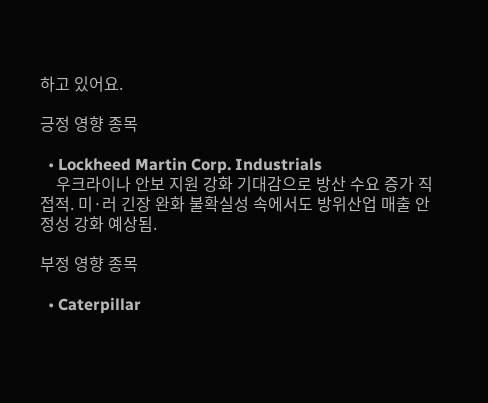하고 있어요.

긍정 영향 종목

  • Lockheed Martin Corp. Industrials
    우크라이나 안보 지원 강화 기대감으로 방산 수요 증가 직접적. 미·러 긴장 완화 불확실성 속에서도 방위산업 매출 안정성 강화 예상됨.

부정 영향 종목

  • Caterpillar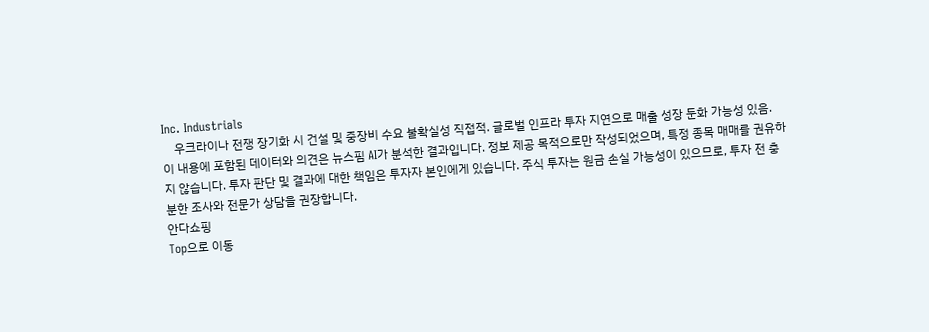Inc. Industrials
    우크라이나 전쟁 장기화 시 건설 및 중장비 수요 불확실성 직접적. 글로벌 인프라 투자 지연으로 매출 성장 둔화 가능성 있음.
이 내용에 포함된 데이터와 의견은 뉴스핌 AI가 분석한 결과입니다. 정보 제공 목적으로만 작성되었으며, 특정 종목 매매를 권유하지 않습니다. 투자 판단 및 결과에 대한 책임은 투자자 본인에게 있습니다. 주식 투자는 원금 손실 가능성이 있으므로, 투자 전 충분한 조사와 전문가 상담을 권장합니다.
안다쇼핑
Top으로 이동